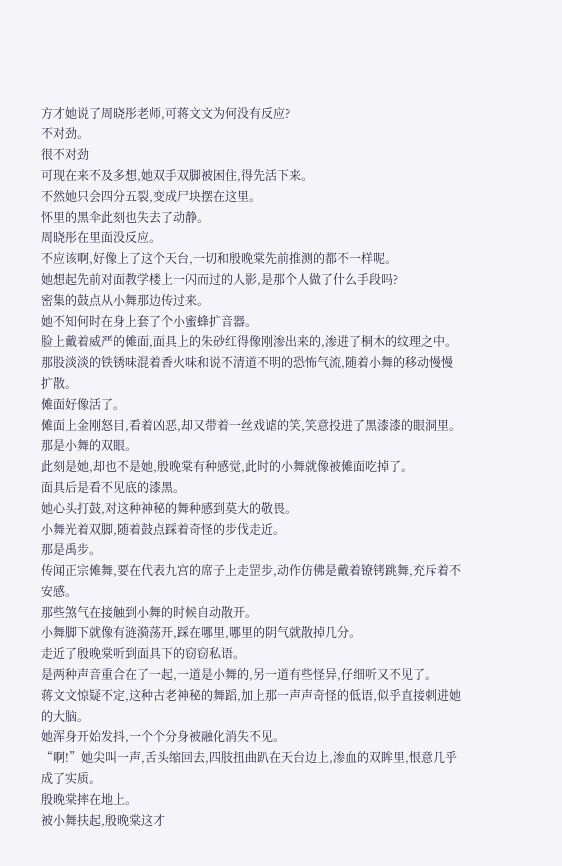方才她说了周晓彤老师,可蒋文文为何没有反应?
不对劲。
很不对劲
可现在来不及多想,她双手双脚被困住,得先活下来。
不然她只会四分五裂,变成尸块摆在这里。
怀里的黑伞此刻也失去了动静。
周晓彤在里面没反应。
不应该啊,好像上了这个天台,一切和殷晚棠先前推测的都不一样呢。
她想起先前对面教学楼上一闪而过的人影,是那个人做了什么手段吗?
密集的鼓点从小舞那边传过来。
她不知何时在身上套了个小蜜蜂扩音器。
脸上戴着威严的傩面,面具上的朱砂红得像刚渗出来的,渗进了桐木的纹理之中。
那股淡淡的铁锈味混着香火味和说不清道不明的恐怖气流,随着小舞的移动慢慢扩散。
傩面好像活了。
傩面上金刚怒目,看着凶恶,却又带着一丝戏谑的笑,笑意投进了黑漆漆的眼洞里。
那是小舞的双眼。
此刻是她,却也不是她,殷晚棠有种感觉,此时的小舞就像被傩面吃掉了。
面具后是看不见底的漆黑。
她心头打鼓,对这种神秘的舞种感到莫大的敬畏。
小舞光着双脚,随着鼓点踩着奇怪的步伐走近。
那是禹步。
传闻正宗傩舞,要在代表九宫的席子上走罡步,动作仿佛是戴着镣铐跳舞,充斥着不安感。
那些煞气在接触到小舞的时候自动散开。
小舞脚下就像有涟漪荡开,踩在哪里,哪里的阴气就散掉几分。
走近了殷晚棠听到面具下的窃窃私语。
是两种声音重合在了一起,一道是小舞的,另一道有些怪异,仔细听又不见了。
蒋文文惊疑不定,这种古老神秘的舞蹈,加上那一声声奇怪的低语,似乎直接刺进她的大脑。
她浑身开始发抖,一个个分身被融化消失不见。
“啊!”她尖叫一声,舌头缩回去,四肢扭曲趴在天台边上,渗血的双眸里,恨意几乎成了实质。
殷晚棠摔在地上。
被小舞扶起,殷晚棠这才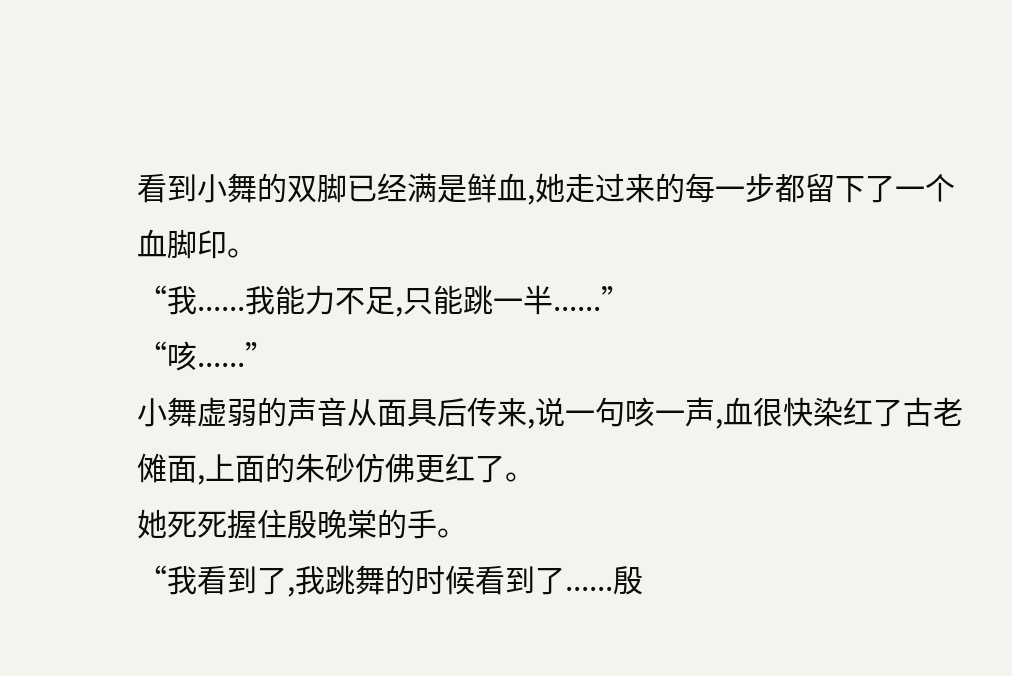看到小舞的双脚已经满是鲜血,她走过来的每一步都留下了一个血脚印。
“我......我能力不足,只能跳一半......”
“咳......”
小舞虚弱的声音从面具后传来,说一句咳一声,血很快染红了古老傩面,上面的朱砂仿佛更红了。
她死死握住殷晚棠的手。
“我看到了,我跳舞的时候看到了......殷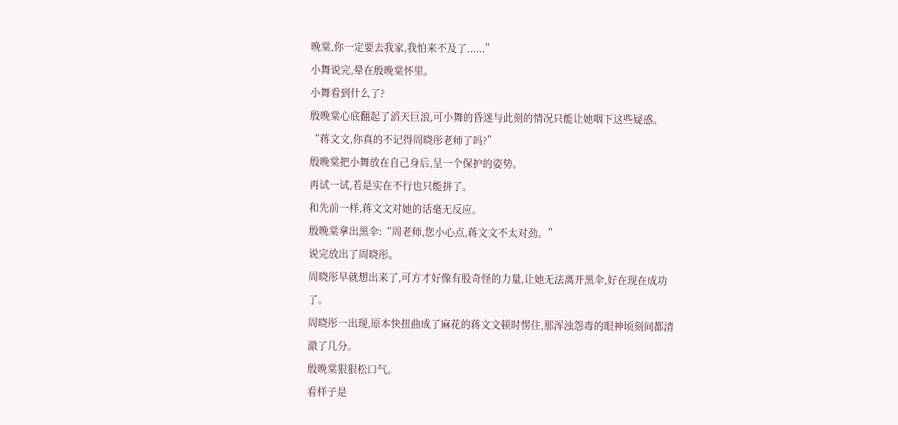晚棠,你一定要去我家,我怕来不及了......”
小舞说完,晕在殷晚棠怀里。
小舞看到什么了?
殷晚棠心底翻起了滔天巨浪,可小舞的昏迷与此刻的情况只能让她咽下这些疑惑。
“蒋文文,你真的不记得周晓彤老师了吗?”
殷晚棠把小舞放在自己身后,呈一个保护的姿势。
再试一试,若是实在不行也只能拼了。
和先前一样,蒋文文对她的话毫无反应。
殷晚棠拿出黑伞:“周老师,您小心点,蒋文文不太对劲。”
说完放出了周晓彤。
周晓彤早就想出来了,可方才好像有股奇怪的力量,让她无法离开黑伞,好在现在成功了。
周晓彤一出现,原本快扭曲成了麻花的蒋文文顿时愣住,那浑浊怨毒的眼神顷刻间都清澈了几分。
殷晚棠狠狠松口气。
看样子是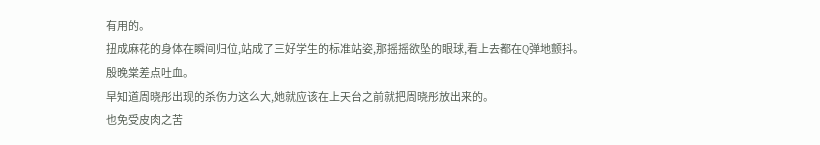有用的。
扭成麻花的身体在瞬间归位,站成了三好学生的标准站姿,那摇摇欲坠的眼球,看上去都在Q弹地颤抖。
殷晚棠差点吐血。
早知道周晓彤出现的杀伤力这么大,她就应该在上天台之前就把周晓彤放出来的。
也免受皮肉之苦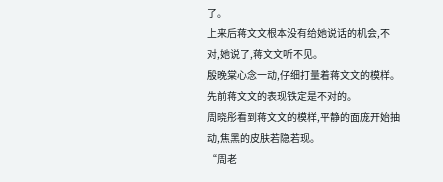了。
上来后蒋文文根本没有给她说话的机会,不对,她说了,蒋文文听不见。
殷晚棠心念一动,仔细打量着蒋文文的模样。
先前蒋文文的表现铁定是不对的。
周晓彤看到蒋文文的模样,平静的面庞开始抽动,焦黑的皮肤若隐若现。
“周老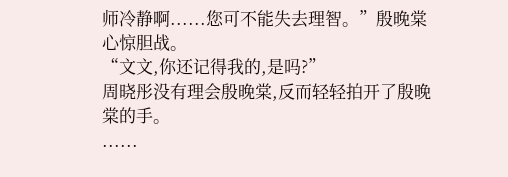师冷静啊......您可不能失去理智。”殷晚棠心惊胆战。
“文文,你还记得我的,是吗?”
周晓彤没有理会殷晚棠,反而轻轻拍开了殷晚棠的手。
......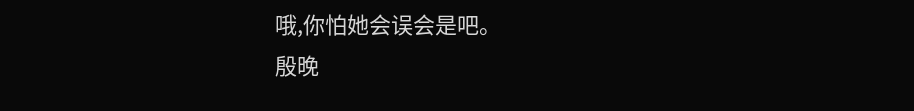哦,你怕她会误会是吧。
殷晚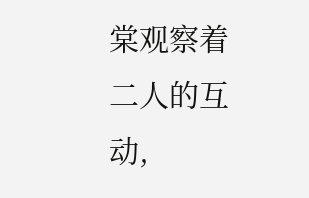棠观察着二人的互动,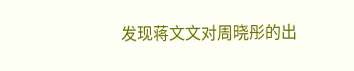发现蒋文文对周晓彤的出